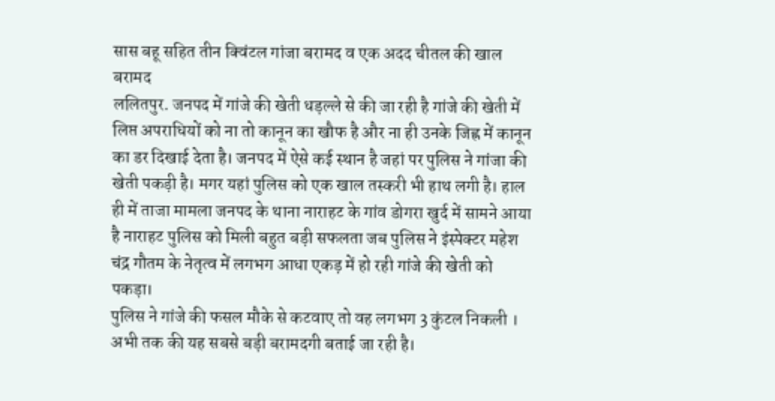सास बहू सहित तीन क्विंटल गांजा बरामद व एक अदद चीतल की खाल बरामद
ललितपुर. जनपद में गांजे की खेती धड़ल्ले से की जा रही है गांजे की खेती में लिप्त अपराधियों को ना तो कानून का खौफ है और ना ही उनके जिह्न में कानून का डर दिखाई देता है। जनपद में ऐसे कई स्थान है जहां पर पुलिस ने गांजा की खेती पकड़ी है। मगर यहां पुलिस को एक खाल तस्करी भी हाथ लगी है। हाल ही में ताजा मामला जनपद के थाना नाराहट के गांव डोगरा खुर्द में सामने आया है नाराहट पुलिस को मिली बहुत बड़ी सफलता जब पुलिस ने इंस्पेक्टर महेश चंद्र गौतम के नेतृत्व में लगभग आधा एकड़ में हो रही गांजे की खेती को पकड़ा।
पुलिस ने गांजे की फसल मौके से कटवाए तो वह लगभग 3 कुंटल निकली । अभी तक की यह सबसे बड़ी बरामदगी बताई जा रही है।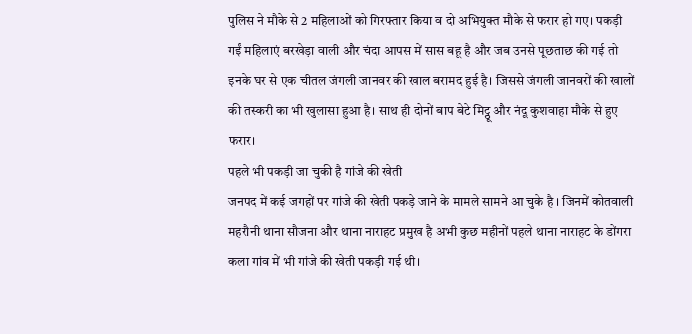पुलिस ने मौके से 2 महिलाओं को गिरफ्तार किया व दो अभियुक्त मौके से फरार हो गए। पकड़ी गईं महिलाएं बरखेड़ा वाली और चंदा आपस में सास बहू है और जब उनसे पूछताछ की गई तो इनके घर से एक चीतल जंगली जानवर की खाल बरामद हुई है। जिससे जंगली जानवरों की खालों की तस्करी का भी खुलासा हुआ है। साथ ही दोनों बाप बेटे मिट्ठू और नंदू कुशवाहा मौके से हुए फरार।
पहले भी पकड़ी जा चुकी है गांजे की खेती
जनपद में कई जगहों पर गांजे की खेती पकड़े जाने के मामले सामने आ चुके है । जिनमें कोतवाली महरौनी थाना सौजना और थाना नाराहट प्रमुख है अभी कुछ महीनों पहले थाना नाराहट के डोंगरा कला गांव में भी गांजे की खेती पकड़ी गई थी।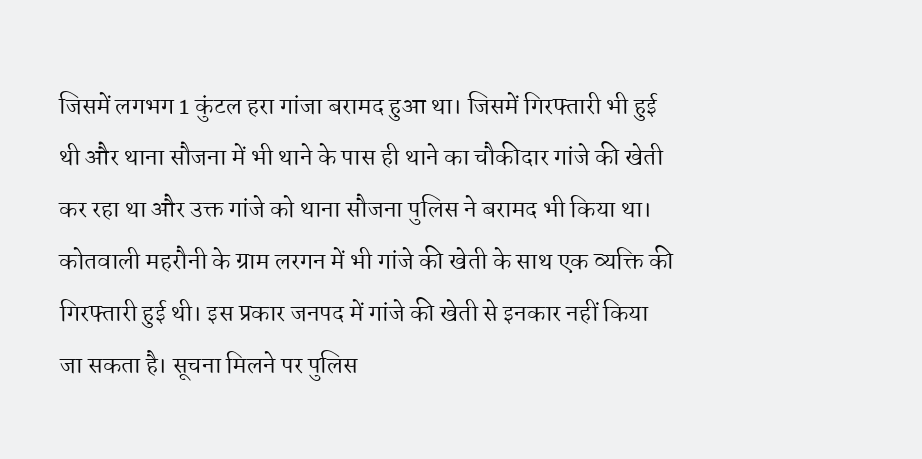जिसमें लगभग 1 कुंटल हरा गांजा बरामद हुआ था। जिसमें गिरफ्तारी भी हुई थी और थाना सौजना में भी थाने के पास ही थाने का चौकीदार गांजे की खेती कर रहा था और उक्त गांजे को थाना सौजना पुलिस ने बरामद भी किया था। कोतवाली महरौनी के ग्राम लरगन में भी गांजे की खेती के साथ एक व्यक्ति की गिरफ्तारी हुई थी। इस प्रकार जनपद में गांजे की खेती से इनकार नहीं किया जा सकता है। सूचना मिलने पर पुलिस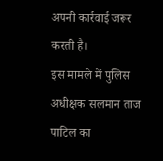अपनी कार्रवाई जरूर करती है।
इस मामले में पुलिस अधीक्षक सलमान ताज पाटिल का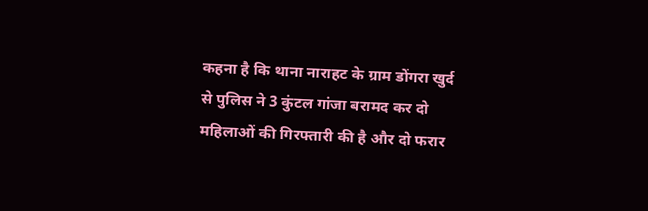कहना है कि थाना नाराहट के ग्राम डोंगरा खुर्द से पुलिस ने 3 कुंटल गांजा बरामद कर दो महिलाओं की गिरफ्तारी की है और दो फरार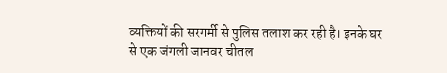व्यक्तियों की सरगर्मी से पुलिस तलाश कर रही है। इनके घर से एक जंगली जानवर चीतल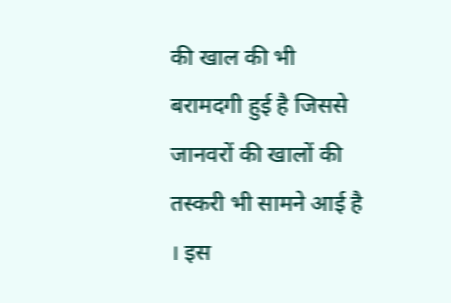की खाल की भी बरामदगी हुई है जिससे जानवरों की खालों की तस्करी भी सामने आई है । इस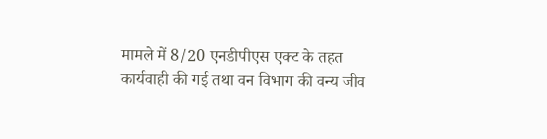मामले में 8/20 एनडीपीएस एक्ट के तहत कार्यवाही की गई तथा वन विभाग की वन्य जीव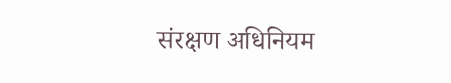संरक्षण अधिनियम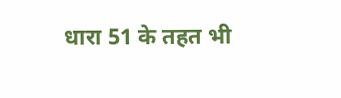धारा 51 के तहत भी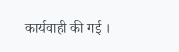कार्यवाही की गई ।